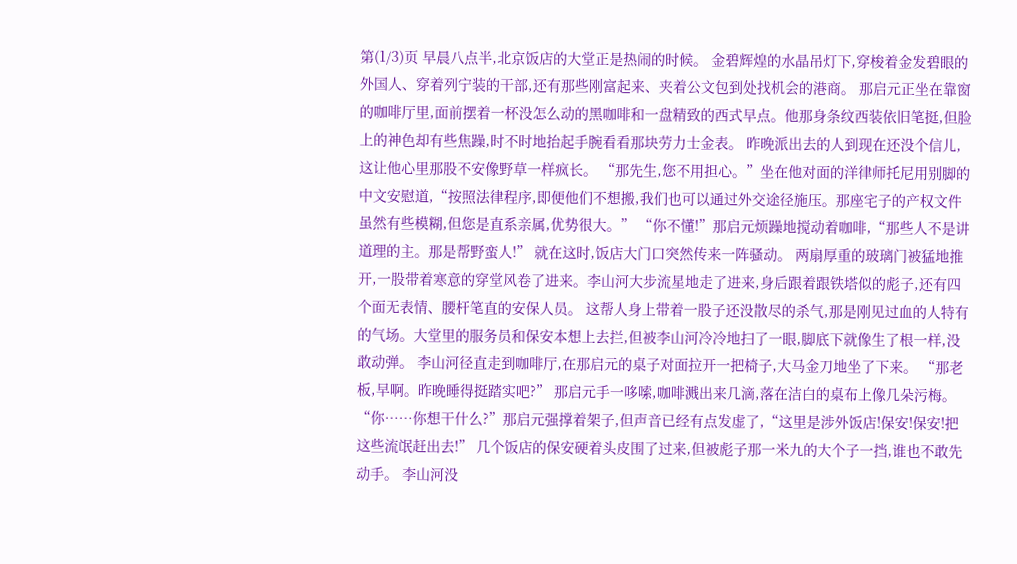第(1/3)页 早晨八点半,北京饭店的大堂正是热闹的时候。 金碧辉煌的水晶吊灯下,穿梭着金发碧眼的外国人、穿着列宁装的干部,还有那些刚富起来、夹着公文包到处找机会的港商。 那启元正坐在靠窗的咖啡厅里,面前摆着一杯没怎么动的黑咖啡和一盘精致的西式早点。他那身条纹西装依旧笔挺,但脸上的神色却有些焦躁,时不时地抬起手腕看看那块劳力士金表。 昨晚派出去的人到现在还没个信儿,这让他心里那股不安像野草一样疯长。 “那先生,您不用担心。”坐在他对面的洋律师托尼用别脚的中文安慰道,“按照法律程序,即便他们不想搬,我们也可以通过外交途径施压。那座宅子的产权文件虽然有些模糊,但您是直系亲属,优势很大。” “你不懂!”那启元烦躁地搅动着咖啡,“那些人不是讲道理的主。那是帮野蛮人!” 就在这时,饭店大门口突然传来一阵骚动。 两扇厚重的玻璃门被猛地推开,一股带着寒意的穿堂风卷了进来。李山河大步流星地走了进来,身后跟着跟铁塔似的彪子,还有四个面无表情、腰杆笔直的安保人员。 这帮人身上带着一股子还没散尽的杀气,那是刚见过血的人特有的气场。大堂里的服务员和保安本想上去拦,但被李山河冷冷地扫了一眼,脚底下就像生了根一样,没敢动弹。 李山河径直走到咖啡厅,在那启元的桌子对面拉开一把椅子,大马金刀地坐了下来。 “那老板,早啊。昨晚睡得挺踏实吧?” 那启元手一哆嗦,咖啡溅出来几滴,落在洁白的桌布上像几朵污梅。 “你……你想干什么?”那启元强撑着架子,但声音已经有点发虚了,“这里是涉外饭店!保安!保安!把这些流氓赶出去!” 几个饭店的保安硬着头皮围了过来,但被彪子那一米九的大个子一挡,谁也不敢先动手。 李山河没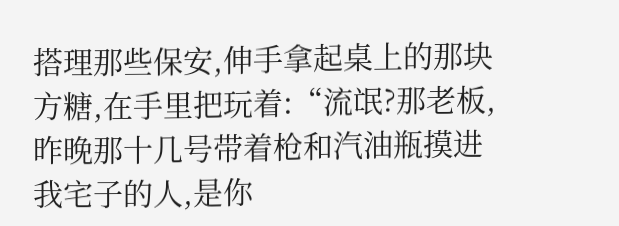搭理那些保安,伸手拿起桌上的那块方糖,在手里把玩着:“流氓?那老板,昨晚那十几号带着枪和汽油瓶摸进我宅子的人,是你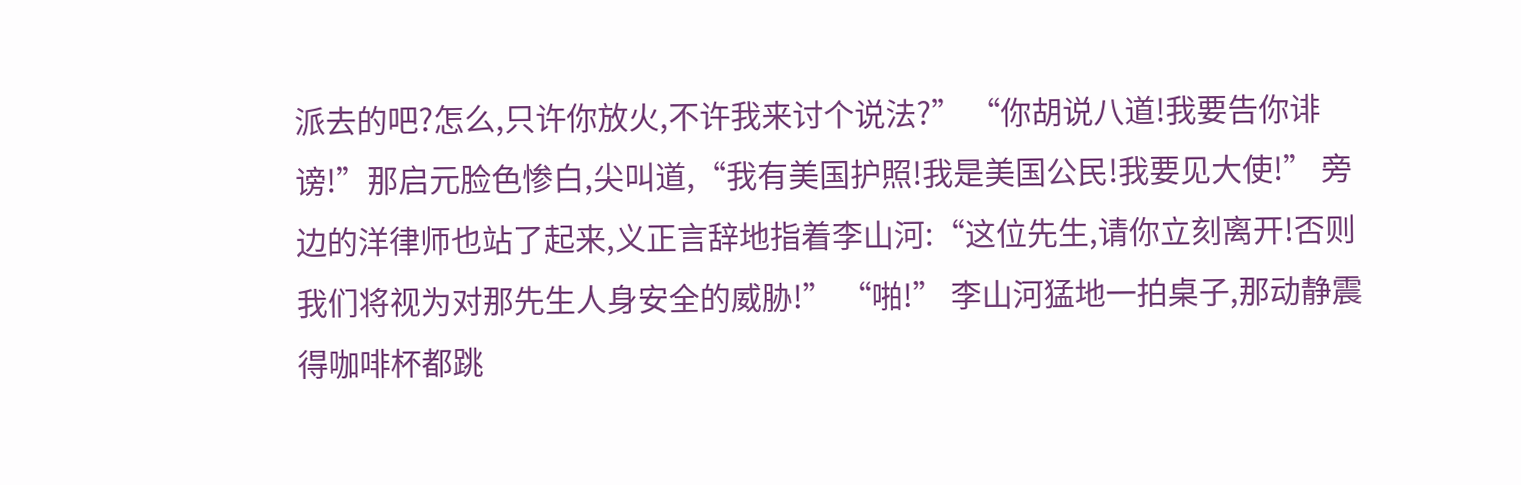派去的吧?怎么,只许你放火,不许我来讨个说法?” “你胡说八道!我要告你诽谤!”那启元脸色惨白,尖叫道,“我有美国护照!我是美国公民!我要见大使!” 旁边的洋律师也站了起来,义正言辞地指着李山河:“这位先生,请你立刻离开!否则我们将视为对那先生人身安全的威胁!” “啪!” 李山河猛地一拍桌子,那动静震得咖啡杯都跳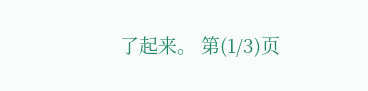了起来。 第(1/3)页